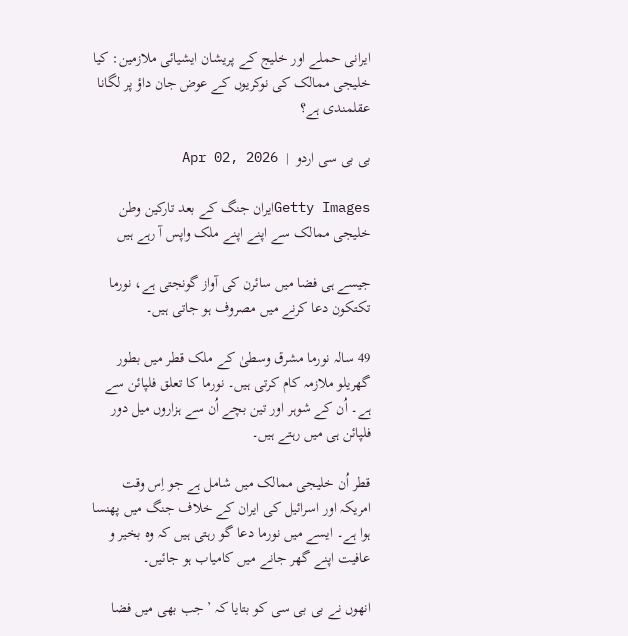ایرانی حملے اور خلیج کے پریشان ایشیائی ملازمین: کیا خلیجی ممالک کی نوکریوں کے عوض جان داؤ پر لگانا عقلمندی ہے؟

بی بی سی اردو  |  Apr 02, 2026

Getty Imagesایران جنگ کے بعد تارکین وطن خلیجی ممالک سے اپنے اپنے ملک واپس آ رہے ہیں

جیسے ہی فضا میں سائرن کی آواز گونجتی ہے، نورما تکتکون دعا کرنے میں مصروف ہو جاتی ہیں۔

49 سالہ نورما مشرق وسطیٰ کے ملک قطر میں بطور گھریلو ملازمہ کام کرتی ہیں۔ نورما کا تعلق فلپائن سے ہے۔ اُن کے شوہر اور تین بچے اُن سے ہزاروں میل دور فلپائن ہی میں رہتے ہیں۔

قطر اُن خلیجی ممالک میں شامل ہے جو اِس وقت امریکہ اور اسرائیل کی ایران کے خلاف جنگ میں پھنسا ہوا ہے۔ ایسے میں نورما دعا گو رہتی ہیں کہ وہ بخیر و عافیت اپنے گھر جانے میں کامیاب ہو جائیں۔

انھوں نے بی بی سی کو بتایا کہ ’جب بھی میں فضا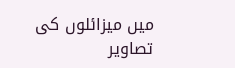میں میزائلوں کی تصاویر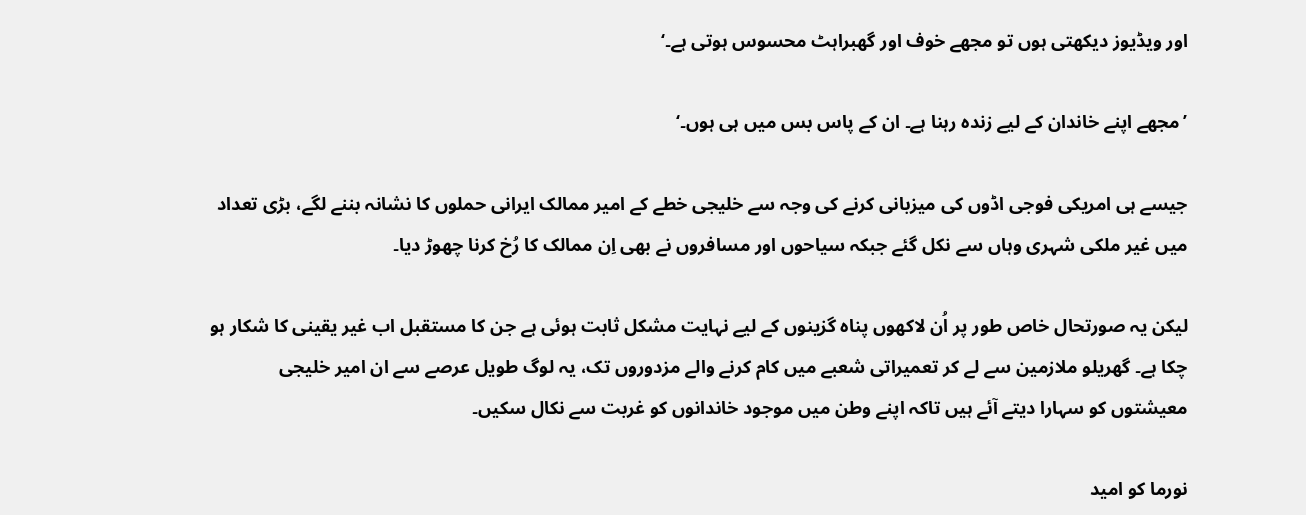اور ویڈیوز دیکھتی ہوں تو مجھے خوف اور گھبراہٹ محسوس ہوتی ہے۔‘

’مجھے اپنے خاندان کے لیے زندہ رہنا ہے۔ ان کے پاس بس میں ہی ہوں۔‘

جیسے ہی امریکی فوجی اڈوں کی میزبانی کرنے کی وجہ سے خلیجی خطے کے امیر ممالک ایرانی حملوں کا نشانہ بننے لگے، بڑی تعداد میں غیر ملکی شہری وہاں سے نکل گئے جبکہ سیاحوں اور مسافروں نے بھی اِن ممالک کا رُخ کرنا چھوڑ دیا۔

لیکن یہ صورتحال خاص طور پر اُن لاکھوں پناہ گزینوں کے لیے نہایت مشکل ثابت ہوئی ہے جن کا مستقبل اب غیر یقینی کا شکار ہو چکا ہے۔ گھریلو ملازمین سے لے کر تعمیراتی شعبے میں کام کرنے والے مزدوروں تک، یہ لوگ طویل عرصے سے ان امیر خلیجی معیشتوں کو سہارا دیتے آئے ہیں تاکہ اپنے وطن میں موجود خاندانوں کو غربت سے نکال سکیں۔

نورما کو امید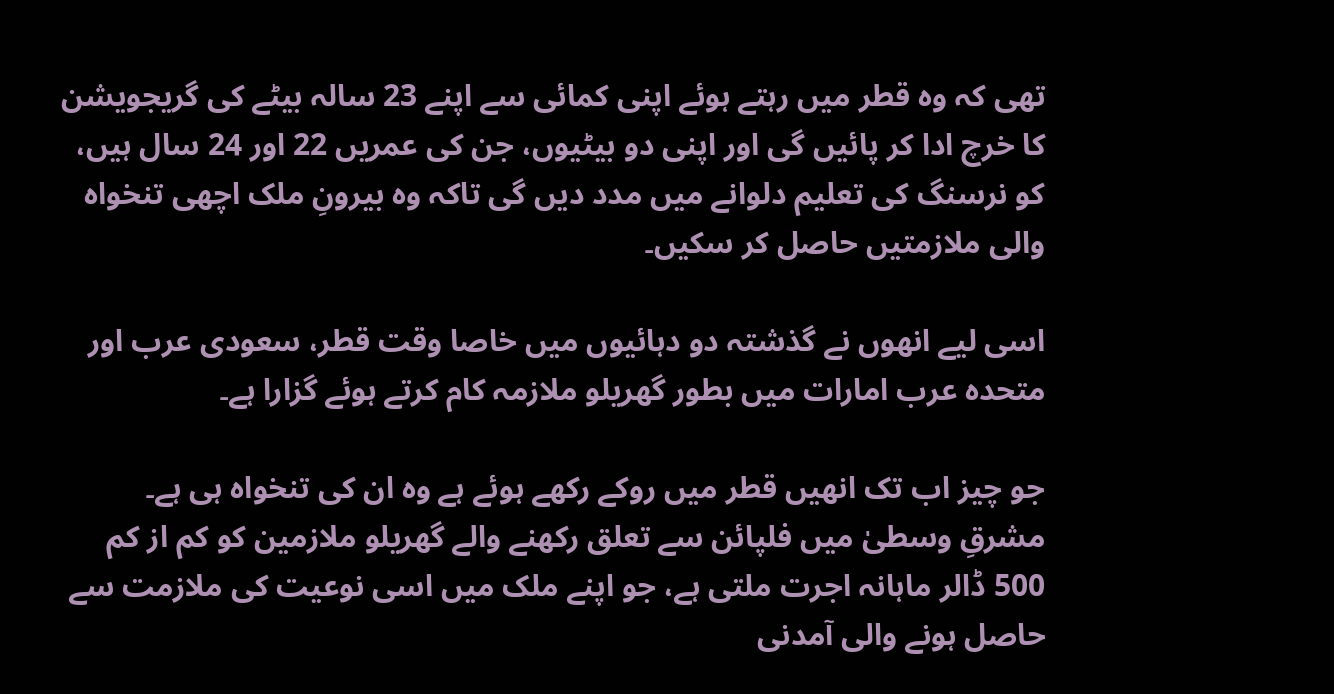تھی کہ وہ قطر میں رہتے ہوئے اپنی کمائی سے اپنے 23 سالہ بیٹے کی گریجویشن کا خرچ ادا کر پائیں گی اور اپنی دو بیٹیوں، جن کی عمریں 22 اور 24 سال ہیں، کو نرسنگ کی تعلیم دلوانے میں مدد دیں گی تاکہ وہ بیرونِ ملک اچھی تنخواہ والی ملازمتیں حاصل کر سکیں۔

اسی لیے انھوں نے گذشتہ دو دہائیوں میں خاصا وقت قطر، سعودی عرب اور متحدہ عرب امارات میں بطور گھریلو ملازمہ کام کرتے ہوئے گزارا ہے۔

جو چیز اب تک انھیں قطر میں روکے رکھے ہوئے ہے وہ ان کی تنخواہ ہی ہے۔ مشرقِ وسطیٰ میں فلپائن سے تعلق رکھنے والے گھریلو ملازمین کو کم از کم 500 ڈالر ماہانہ اجرت ملتی ہے، جو اپنے ملک میں اسی نوعیت کی ملازمت سے حاصل ہونے والی آمدنی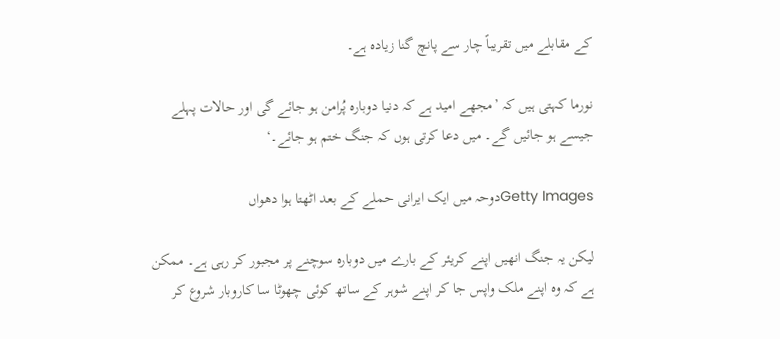کے مقابلے میں تقریباً چار سے پانچ گنا زیادہ ہے۔

نورما کہتی ہیں کہ ’مجھے امید ہے کہ دنیا دوبارہ پُرامن ہو جائے گی اور حالات پہلے جیسے ہو جائیں گے۔ میں دعا کرتی ہوں کہ جنگ ختم ہو جائے۔‘

Getty Imagesدوحہ میں ایک ایرانی حملے کے بعد اٹھتا ہوا دھواں

لیکن یہ جنگ انھیں اپنے کریئر کے بارے میں دوبارہ سوچنے پر مجبور کر رہی ہے۔ ممکن ہے کہ وہ اپنے ملک واپس جا کر اپنے شوہر کے ساتھ کوئی چھوٹا سا کاروبار شروع کر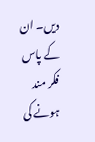دیں۔ ان کے پاس فکر مند ہونے کی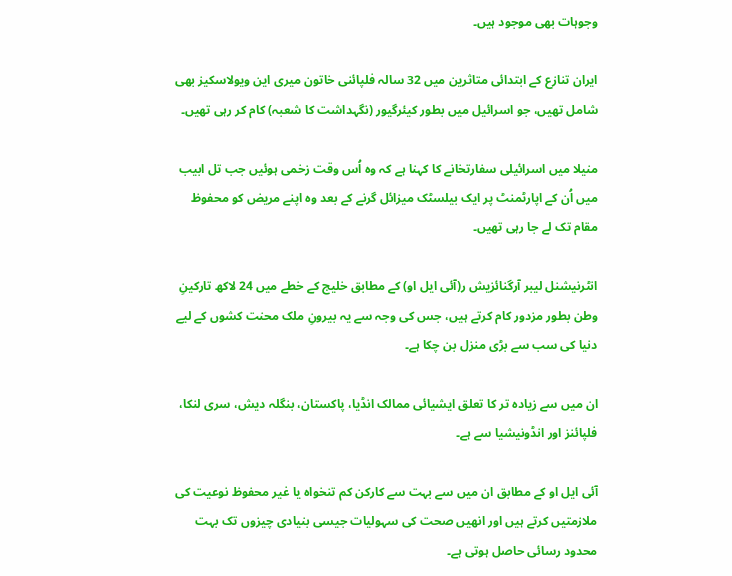وجوہات بھی موجود ہیں۔

ایران تنازع کے ابتدائی متاثرین میں 32 سالہ فلپائنی خاتون میری این ویولاسکیز بھی شامل تھیں، جو اسرائیل میں بطور کیئرگیور (نگہداشت کا شعبہ) کام کر رہی تھیں۔

منیلا میں اسرائیلی سفارتخانے کا کہنا ہے کہ وہ اُس وقت زخمی ہوئیں جب تل ابیب میں اُن کے اپارٹمنٹ پر ایک بیلسٹک میزائل گرنے کے بعد وہ اپنے مریض کو محفوظ مقام تک لے جا رہی تھیں۔

انٹرنیشنل لیبر آرگنائزیش ر(آئی ایل او) کے مطابق خلیج کے خطے میں 24 لاکھ تارکینِ وطن بطور مزدور کام کرتے ہیں، جس کی وجہ سے یہ بیرونِ ملک محنت کشوں کے لیے دنیا کی سب سے بڑی منزل بن چکا ہے۔

ان میں سے زیادہ تر کا تعلق ایشیائی ممالک انڈیا، پاکستان، بنگلہ دیش، سری لنکا، فلپائنز اور انڈونیشیا سے ہے۔

آئی ایل او کے مطابق ان میں سے بہت سے کارکن کم تنخواہ یا غیر محفوظ نوعیت کی ملازمتیں کرتے ہیں اور انھیں صحت کی سہولیات جیسی بنیادی چیزوں تک بہت محدود رسائی حاصل ہوتی ہے۔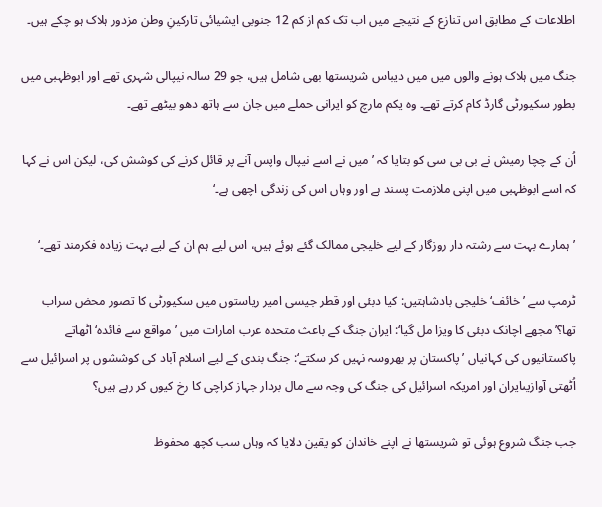اطلاعات کے مطابق اس تنازع کے نتیجے میں اب تک کم از کم 12 جنوبی ایشیائی تارکینِ وطن مزدور ہلاک ہو چکے ہیں۔

جنگ میں ہلاک ہونے والوں میں میں دیباس شریستھا بھی شامل ہیں، جو 29 سالہ نیپالی شہری تھے اور ابوظہبی میں بطور سکیورٹی گارڈ کام کرتے تھے۔ وہ یکم مارچ کو ایرانی حملے میں جان سے ہاتھ دھو بیٹھے تھے۔

اُن کے چچا رمیش نے بی بی سی کو بتایا کہ ’میں نے اسے نیپال واپس آنے پر قائل کرنے کی کوشش کی، لیکن اس نے کہا کہ اسے ابوظہبی میں اپنی ملازمت پسند ہے اور وہاں اس کی زندگی اچھی ہے۔‘

’ہمارے بہت سے رشتہ دار روزگار کے لیے خلیجی ممالک گئے ہوئے ہیں، اس لیے ہم ان کے لیے بہت زیادہ فکرمند تھے۔‘

ٹرمپ سے ’خائف‘ خلیجی بادشاہتیں: کیا دبئی اور قطر جیسی امیر ریاستوں میں سکیورٹی کا تصور محض سراب تھا؟’مجھے اچانک دبئی کا ویزا مل گیا‘: ایران جنگ کے باعث متحدہ عرب امارات میں ’مواقع سے فائدہ‘ اٹھاتے پاکستانیوں کی کہانیاں ’پاکستان پر بھروسہ نہیں کر سکتے‘: جنگ بندی کے لیے اسلام آباد کی کوششوں پر اسرائیل سے اُٹھتی آوازیںایران اور امریکہ اسرائیل کی جنگ کی وجہ سے مال بردار جہاز کراچی کا رخ کیوں کر رہے ہیں؟

جب جنگ شروع ہوئی تو شریستھا نے اپنے خاندان کو یقین دلایا کہ وہاں سب کچھ محفوظ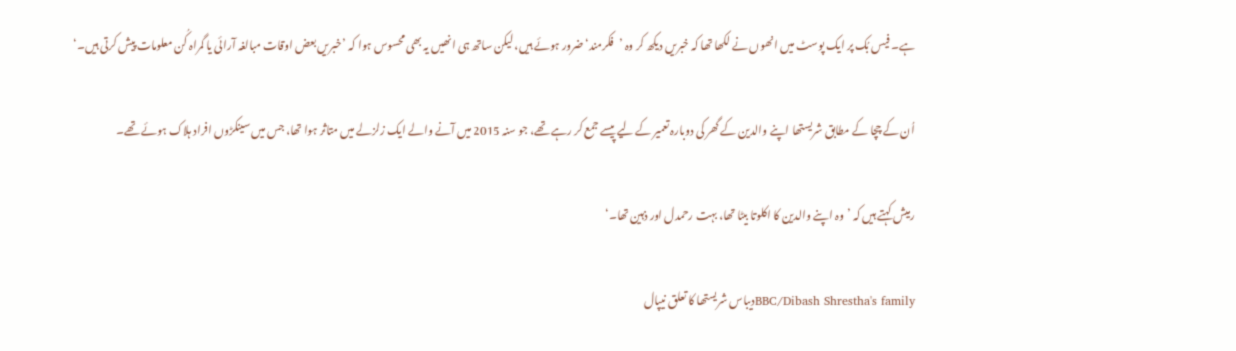ہے۔ فیس بُک پر ایک پوسٹ میں انھوں نے لکھا تھا کہ خبریں دیکھ کر وہ ’فکرمند‘ ضرور ہوئے ہیں، لیکن ساتھ ہی انھیں یہ بھی محسوس ہوا کہ ’خبریں بعض اوقات مبالغہ آرائی یا گمراہ کُن معلومات پیش کرتی ہیں۔‘

اُن کے چچا کے مطابق شریستھا اپنے والدین کے گھر کی دوبارہ تعمیر کے لیے پیسے جمع کر رہے تھے، جو سنہ 2015 میں آنے والے ایک زلزلے میں متاثر ہوا تھا، جس میں سینکڑوں افراد ہلاک ہوئے تھے۔

رمیش کہتے ہیں کہ ’وہ اپنے والدین کا اکلوتا بیٹا تھا، بہت رحمدل اور ذہین تھا۔‘

BBC/Dibash Shrestha's familyدیباس شریستھا کا تعلق نیپال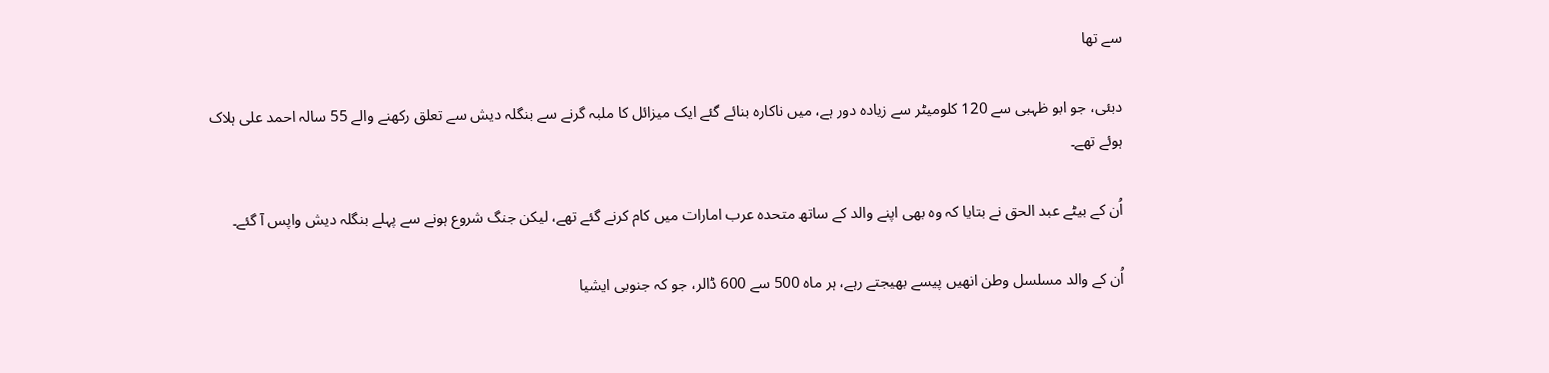سے تھا

دبئی، جو ابو ظہبی سے 120 کلومیٹر سے زیادہ دور ہے، میں ناکارہ بنائے گئے ایک میزائل کا ملبہ گرنے سے بنگلہ دیش سے تعلق رکھنے والے 55 سالہ احمد علی ہلاک ہوئے تھے۔

اُن کے بیٹے عبد الحق نے بتایا کہ وہ بھی اپنے والد کے ساتھ متحدہ عرب امارات میں کام کرنے گئے تھے، لیکن جنگ شروع ہونے سے پہلے بنگلہ دیش واپس آ گئے۔

اُن کے والد مسلسل وطن انھیں پیسے بھیجتے رہے، ہر ماہ 500 سے 600 ڈالر، جو کہ جنوبی ایشیا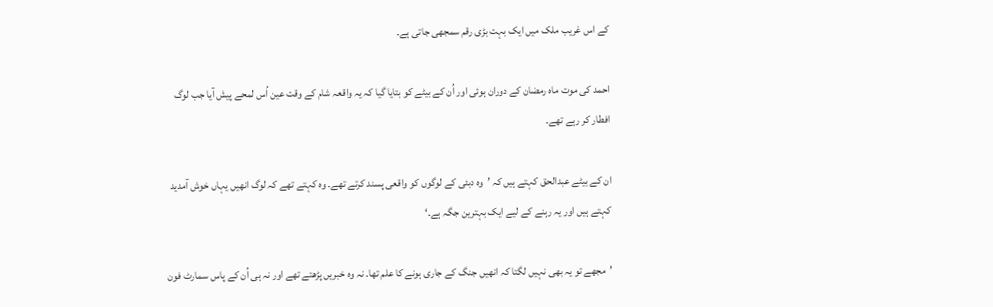کے اس غریب ملک میں ایک بہت بڑی رقم سمجھی جاتی ہے۔

احمد کی موت ماہ رمضان کے دوران ہوئی اور اُن کے بیٹے کو بتایا گیا کہ یہ واقعہ شام کے وقت عین اُس لمحے پیش آیا جب لوگ افطار کر رہے تھے۔

ان کے بیٹے عبدالحق کہتے ہیں کہ ’وہ دبئی کے لوگوں کو واقعی پسند کرتے تھے۔ وہ کہتے تھے کہ لوگ انھیں یہاں خوش آمدید کہتے ہیں اور یہ رہنے کے لیے ایک بہترین جگہ ہے۔‘

’مجھے تو یہ بھی نہیں لگتا کہ انھیں جنگ کے جاری ہونے کا علم تھا۔ نہ وہ خبریں پڑھتے تھے اور نہ ہی اُن کے پاس سمارٹ فون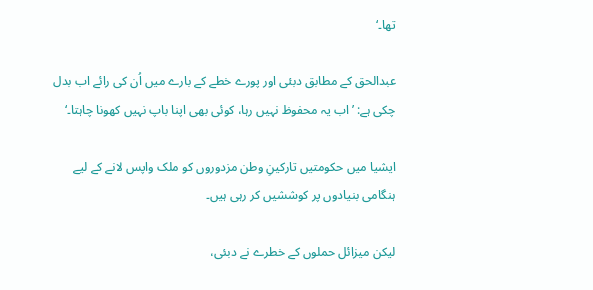تھا۔‘

عبدالحق کے مطابق دبئی اور پورے خطے کے بارے میں اُن کی رائے اب بدل چکی ہے: ’اب یہ محفوظ نہیں رہا، کوئی بھی اپنا باپ نہیں کھونا چاہتا۔‘

ایشیا میں حکومتیں تارکینِ وطن مزدوروں کو ملک واپس لانے کے لیے ہنگامی بنیادوں پر کوششیں کر رہی ہیں۔

لیکن میزائل حملوں کے خطرے نے دبئی،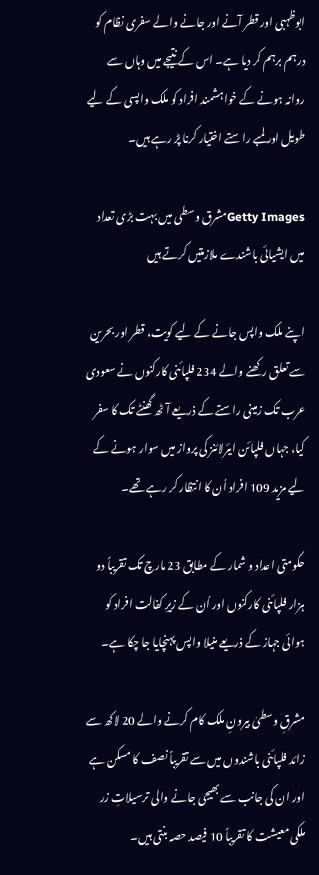ابوظہبی اور قطر آنے اور جانے والے سفری نظام کو درہم برہم کر دیا ہے۔ اس کے نتیجے میں وہاں سے روانہ ہونے کے خواہشمند افراد کو ملک واپسی کے لیے طویل اور لمبے راستے اختیار کرنا پڑ رہے ہیں۔

Getty Imagesمشرق وسطی میں بہت بڑی تعداد میں ایشیائی باشندے ملازمتیں کرتے ہیں

اپنے ملک واپس جانے کے لیے کویت، قطر اور بحرین سے تعلق رکھنے والے 234 فلپائنی کارکنوں نے سعودی عرب تک زمینی راستے کے ذریعے آٹھ گھنٹے تک کا سفر کیا، جہاں فلپائن ایئرلائنز کی پرواز میں سوار ہونے کے لیے مزید 109 افراد اُن کا انتظار کر رہے تھے۔

حکومتی اعداد و شمار کے مطابق 23 مارچ تک تقریباً دو ہزار فلپائنی کارکنوں اور اُن کے زیرِ کفالت افراد کو ہوائی جہاز کے ذریعے منیلا واپس پہنچایا جا چکا ہے۔

مشرقِ وسطیٰ بیرونِ ملک کام کرنے والے 20 لاکھ سے زائد فلپائنی باشندوں میں سے تقریباً نصف کا مسکن ہے اور ان کی جانب سے بھیجی جانے والی ترسیلاتِ زر ملکی معیشت کا تقریباً 10 فیصد حصہ بنتی ہیں۔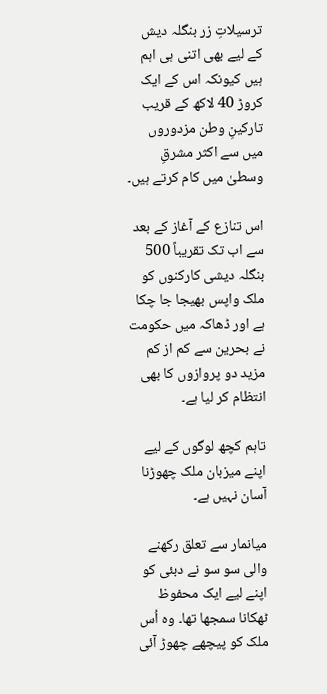ترسیلاتِ زر بنگلہ دیش کے لیے بھی اتنی ہی اہم ہیں کیونکہ اس کے ایک کروڑ 40 لاکھ کے قریب تارکینِ وطن مزدوروں میں سے اکثر مشرقِ وسطیٰ میں کام کرتے ہیں۔

اس تنازع کے آغاز کے بعد سے اب تک تقریباً 500 بنگلہ دیشی کارکنوں کو ملک واپس بھیجا جا چکا ہے اور ڈھاکہ میں حکومت نے بحرین سے کم از کم مزید دو پروازوں کا بھی انتظام کر لیا ہے۔

تاہم کچھ لوگوں کے لیے اپنے میزبان ملک چھوڑنا آسان نہیں ہے۔

میانمار سے تعلق رکھنے والی سو سو نے دبئی کو اپنے لیے ایک محفوظ ٹھکانا سمجھا تھا۔ وہ اُس ملک کو پیچھے چھوڑ آئی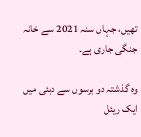تھیں، جہاں سنہ 2021 سے خانہ جنگی جاری ہے۔

وہ گذشتہ دو برسوں سے دبئی میں ایک ریئل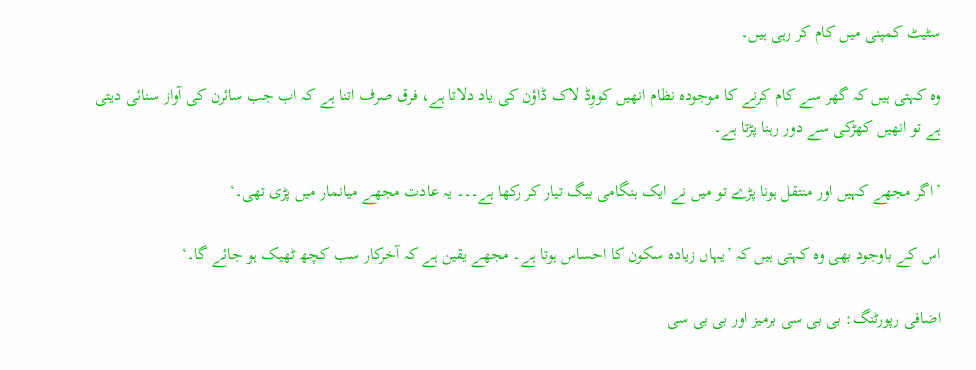سٹیٹ کمپنی میں کام کر رہی ہیں۔

وہ کہتی ہیں کہ گھر سے کام کرنے کا موجودہ نظام انھیں کووِڈ لاک ڈاؤن کی یاد دلاتا ہے، فرق صرف اتنا ہے کہ اب جب سائرن کی آواز سنائی دیتی ہے تو انھیں کھڑکی سے دور رہنا پڑتا ہے۔

’اگر مجھے کہیں اور منتقل ہونا پڑے تو میں نے ایک ہنگامی بیگ تیار کر رکھا ہے۔۔۔ یہ عادت مجھے میانمار میں پڑی تھی۔‘

اس کے باوجود بھی وہ کہتی ہیں کہ ’یہاں زیادہ سکون کا احساس ہوتا ہے۔ مجھے یقین ہے کہ آخرکار سب کچھ ٹھیک ہو جائے گا۔‘

اضافی رپورٹنگ: بی بی سی برمیز اور بی بی سی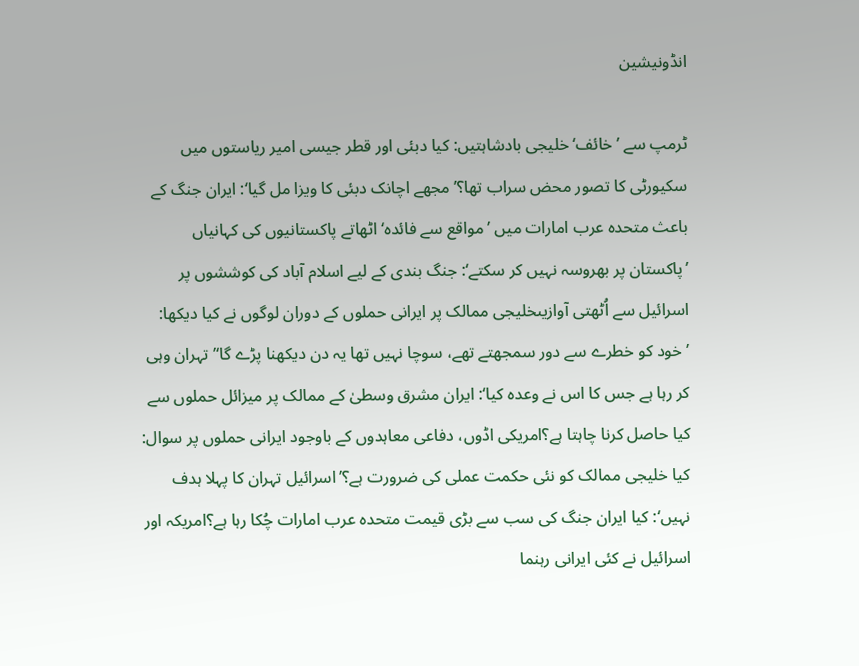انڈونیشین

ٹرمپ سے ’خائف‘ خلیجی بادشاہتیں: کیا دبئی اور قطر جیسی امیر ریاستوں میں سکیورٹی کا تصور محض سراب تھا؟’مجھے اچانک دبئی کا ویزا مل گیا‘: ایران جنگ کے باعث متحدہ عرب امارات میں ’مواقع سے فائدہ‘ اٹھاتے پاکستانیوں کی کہانیاں ’پاکستان پر بھروسہ نہیں کر سکتے‘: جنگ بندی کے لیے اسلام آباد کی کوششوں پر اسرائیل سے اُٹھتی آوازیںخلیجی ممالک پر ایرانی حملوں کے دوران لوگوں نے کیا دیکھا: ’خود کو خطرے سے دور سمجھتے تھے، سوچا نہیں تھا یہ دن دیکھنا پڑے گا‘’تہران وہی کر رہا ہے جس کا اس نے وعدہ کیا‘: ایران مشرق وسطیٰ کے ممالک پر میزائل حملوں سے کیا حاصل کرنا چاہتا ہے؟امریکی اڈوں، دفاعی معاہدوں کے باوجود ایرانی حملوں پر سوال: کیا خلیجی ممالک کو نئی حکمت عملی کی ضرورت ہے؟’اسرائیل تہران کا پہلا ہدف نہیں‘: کیا ایران جنگ کی سب سے بڑی قیمت متحدہ عرب امارات چُکا رہا ہے؟امریکہ اور اسرائیل نے کئی ایرانی رہنما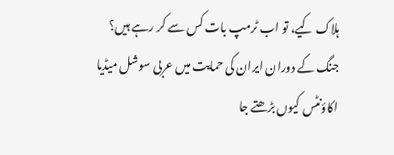ہلاک کیے، تو اب ٹرمپ بات کس سے کر رہے ہیں؟ جنگ کے دوران ایران کی حمایت میں عربی سوشل میڈیا اکاؤنٹس کیوں بڑھتے جا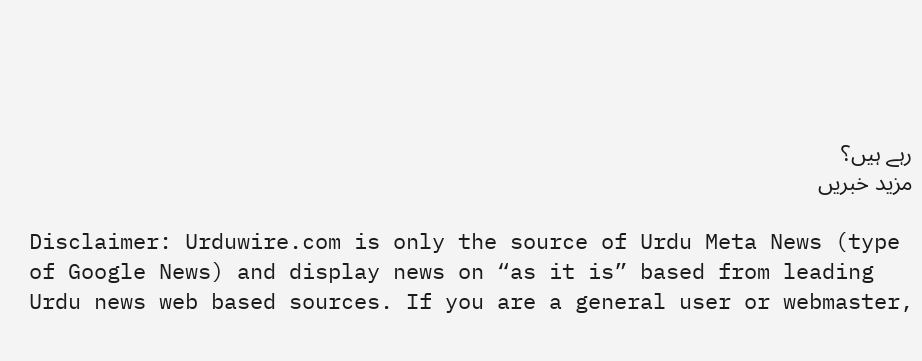رہے ہیں؟
مزید خبریں

Disclaimer: Urduwire.com is only the source of Urdu Meta News (type of Google News) and display news on “as it is” based from leading Urdu news web based sources. If you are a general user or webmaster,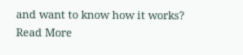and want to know how it works? Read More